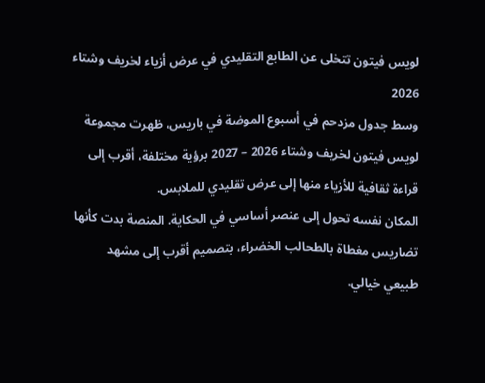لويس فيتون تتخلى عن الطابع التقليدي في عرض أزياء لخريف وشتاء 2026
وسط جدول مزدحم في أسبوع الموضة في باريس، ظهرت مجموعة لويس فيتون لخريف وشتاء 2026 – 2027 برؤية مختلفة، أقرب إلى قراءة ثقافية للأزياء منها إلى عرض تقليدي للملابس.
المكان نفسه تحول إلى عنصر أساسي في الحكاية. المنصة بدت كأنها تضاريس مغطاة بالطحالب الخضراء، بتصميم أقرب إلى مشهد طبيعي خيالي.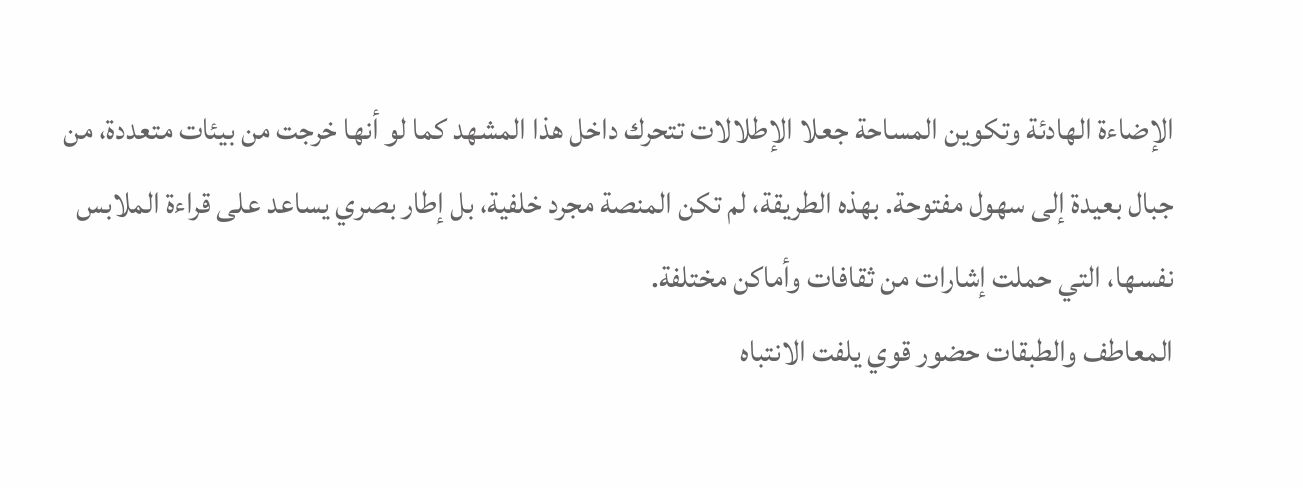الإضاءة الهادئة وتكوين المساحة جعلا الإطلالات تتحرك داخل هذا المشهد كما لو أنها خرجت من بيئات متعددة، من جبال بعيدة إلى سهول مفتوحة. بهذه الطريقة، لم تكن المنصة مجرد خلفية، بل إطار بصري يساعد على قراءة الملابس نفسها، التي حملت إشارات من ثقافات وأماكن مختلفة.
المعاطف والطبقات حضور قوي يلفت الانتباه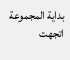بداية المجموعة اتجهت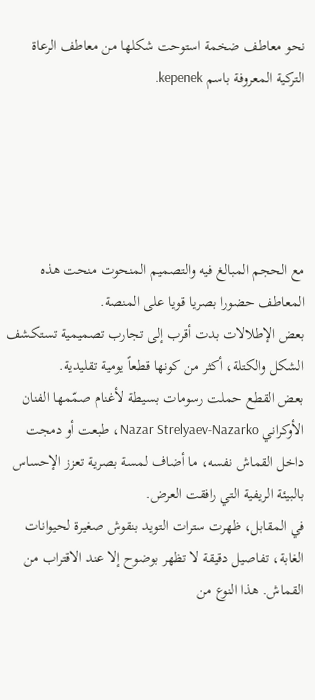نحو معاطف ضخمة استوحت شكلها من معاطف الرعاة التركية المعروفة باسم kepenek.





مع الحجم المبالغ فيه والتصميم المنحوت منحت هذه المعاطف حضورا بصريا قويا على المنصة.
بعض الإطلالات بدت أقرب إلى تجارب تصميمية تستكشف الشكل والكتلة، أكثر من كونها قطعاً يومية تقليدية.
بعض القطع حملت رسومات بسيطة لأغنام صمّمها الفنان الأوكراني Nazar Strelyaev-Nazarko، طبعت أو دمجت داخل القماش نفسه، ما أضاف لمسة بصرية تعزز الإحساس بالبيئة الريفية التي رافقت العرض.
في المقابل، ظهرت سترات التويد بنقوش صغيرة لحيوانات الغابة، تفاصيل دقيقة لا تظهر بوضوح إلا عند الاقتراب من القماش. هذا النوع من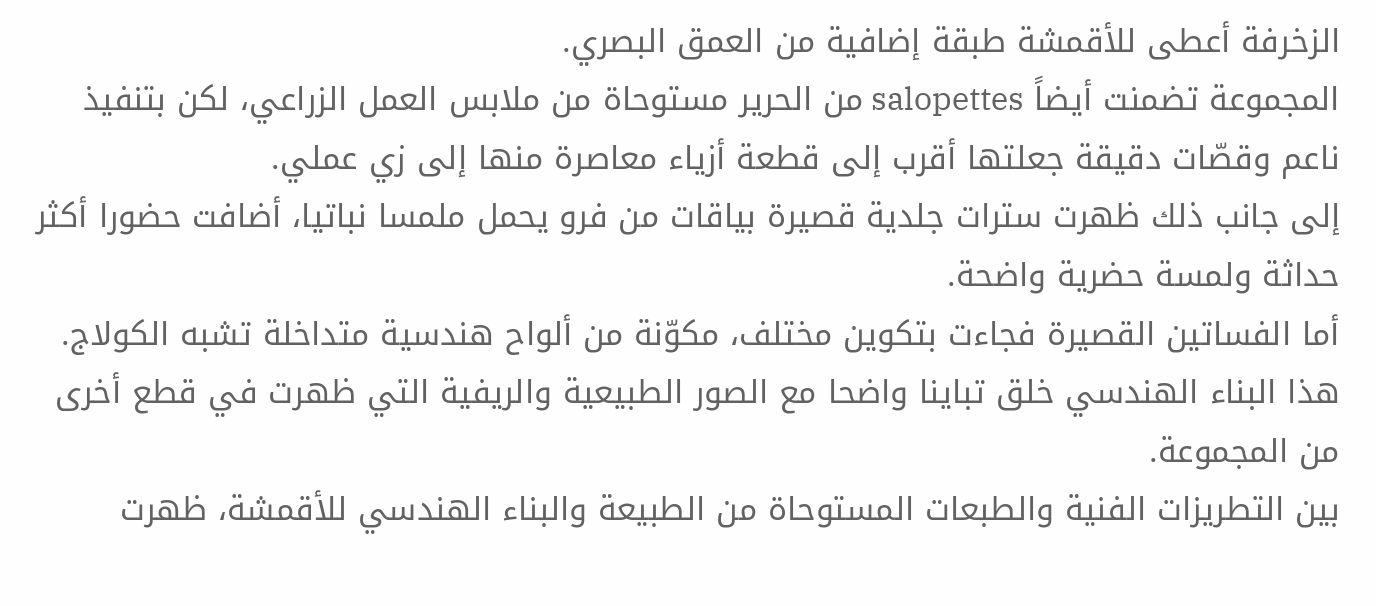الزخرفة أعطى للأقمشة طبقة إضافية من العمق البصري.
المجموعة تضمنت أيضاً salopettes من الحرير مستوحاة من ملابس العمل الزراعي، لكن بتنفيذ ناعم وقصّات دقيقة جعلتها أقرب إلى قطعة أزياء معاصرة منها إلى زي عملي.
إلى جانب ذلك ظهرت سترات جلدية قصيرة بياقات من فرو يحمل ملمسا نباتيا، أضافت حضورا أكثر حداثة ولمسة حضرية واضحة.
أما الفساتين القصيرة فجاءت بتكوين مختلف، مكوّنة من ألواح هندسية متداخلة تشبه الكولاج. هذا البناء الهندسي خلق تباينا واضحا مع الصور الطبيعية والريفية التي ظهرت في قطع أخرى من المجموعة.
بين التطريزات الفنية والطبعات المستوحاة من الطبيعة والبناء الهندسي للأقمشة، ظهرت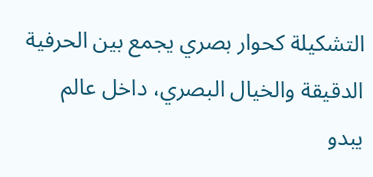التشكيلة كحوار بصري يجمع بين الحرفية الدقيقة والخيال البصري، داخل عالم يبدو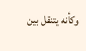وكأنه يتنقل بين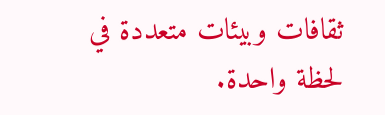ثقافات وبيئات متعددة في لحظة واحدة.